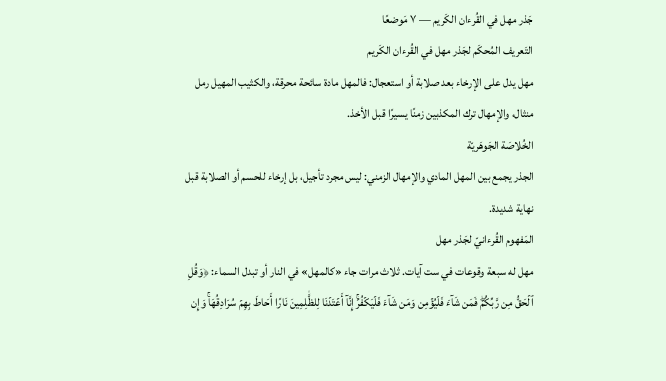جَذر مهل في القُرءان الكَريم — ٧ مَوضعًا
التَعريف المُحكَم لجَذر مهل في القُرءان الكَريم
مهل يدل على الإرخاء بعد صلابة أو استعجال: فالمهل مادة سائحة محرقة، والكثيب المهيل رمل منثال، والإمهال ترك المكذبين زمنًا يسيرًا قبل الأخذ.
الخُلاصَة الجَوهَريّة
الجذر يجمع بين المهل المادي والإمهال الزمني: ليس مجرد تأجيل، بل إرخاء للحسم أو الصلابة قبل نهاية شديدة.
المَفهوم القُرءانيّ لجَذر مهل
مهل له سبعة وقوعات في ست آيات. ثلاث مرات جاء «كالمهل» في النار أو تبدل السماء: ﴿وَقُلِ ٱلۡحَقُّ مِن رَّبِّكُمۡۖ فَمَن شَآءَ فَلۡيُؤۡمِن وَمَن شَآءَ فَلۡيَكۡفُرۡۚ إِنَّآ أَعۡتَدۡنَا لِلظَّٰلِمِينَ نَارًا أَحَاطَ بِهِمۡ سُرَادِقُهَاۚ وَإِن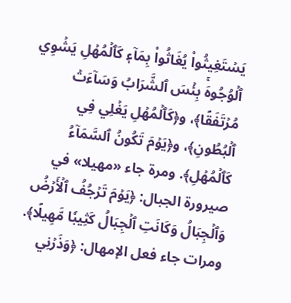يَسۡتَغِيثُواْ يُغَاثُواْ بِمَآءٖ كَٱلۡمُهۡلِ يَشۡوِي ٱلۡوُجُوهَۚ بِئۡسَ ٱلشَّرَابُ وَسَآءَتۡ مُرۡتَفَقًا﴾، و﴿كَٱلۡمُهۡلِ يَغۡلِي فِي ٱلۡبُطُونِ﴾، و﴿يَوۡمَ تَكُونُ ٱلسَّمَآءُ كَٱلۡمُهۡلِ﴾. ومرة جاء «مهيلا» في صيرورة الجبال: ﴿يَوۡمَ تَرۡجُفُ ٱلۡأَرۡضُ وَٱلۡجِبَالُ وَكَانَتِ ٱلۡجِبَالُ كَثِيبٗا مَّهِيلًا﴾. ومرات جاء فعل الإمهال: ﴿وَذَرۡنِي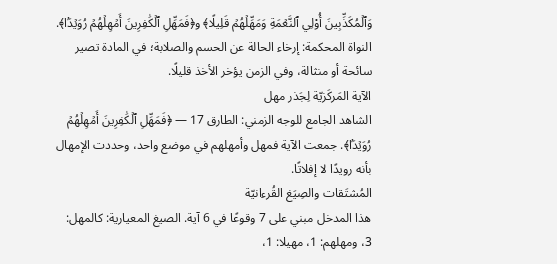وَٱلۡمُكَذِّبِينَ أُوْلِي ٱلنَّعۡمَةِ وَمَهِّلۡهُمۡ قَلِيلًا﴾ و﴿فَمَهِّلِ ٱلۡكَٰفِرِينَ أَمۡهِلۡهُمۡ رُوَيۡدَۢا﴾.
النواة المحكمة: إرخاء الحالة عن الحسم والصلابة؛ في المادة تصير سائحة أو منثالة، وفي الزمن يؤخر الأخذ قليلًا.
الآية المَركَزيّة لِجَذر مهل
الشاهد الجامع للوجه الزمني: الطارق 17 — ﴿فَمَهِّلِ ٱلۡكَٰفِرِينَ أَمۡهِلۡهُمۡ رُوَيۡدَۢا﴾. جمعت الآية فمهل وأمهلهم في موضع واحد، وحددت الإمهال بأنه رويدًا لا إفلاتًا.
المُشتَقات والصِيَغ القُرءانيّة
هذا المدخل مبني على 7 وقوعًا في 6 آية. الصيغ المعيارية: كالمهل: 3، ومهلهم: 1، مهيلا: 1،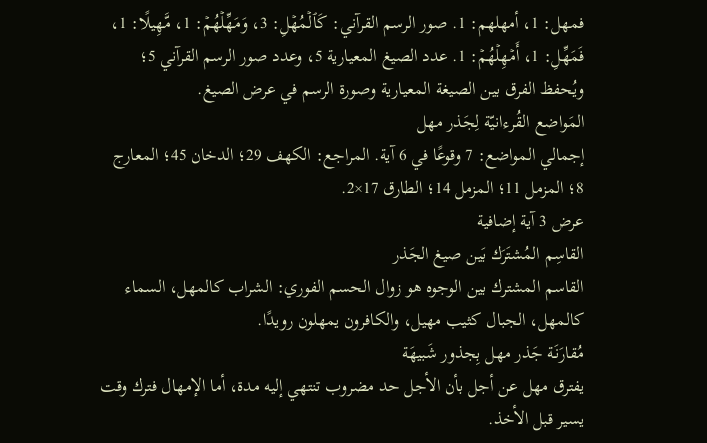فمهل: 1، أمهلهم: 1. صور الرسم القرآني: كَٱلۡمُهۡلِ: 3، وَمَهِّلۡهُمۡ: 1، مَّهِيلًا: 1، فَمَهِّلِ: 1، أَمۡهِلۡهُمۡ: 1. عدد الصيغ المعيارية 5، وعدد صور الرسم القرآني 5؛ ويُحفظ الفرق بين الصيغة المعيارية وصورة الرسم في عرض الصيغ.
المَواضع القُرءانيّة لِجَذر مهل
إجمالي المواضع: 7 وقوعًا في 6 آية. المراجع: الكهف 29؛ الدخان 45؛ المعارج 8؛ المزمل 11؛ المزمل 14؛ الطارق 17×2.
عرض 3 آية إضافية
القاسِم المُشتَرَك بَين صيغ الجَذر
القاسم المشترك بين الوجوه هو زوال الحسم الفوري: الشراب كالمهل، السماء كالمهل، الجبال كثيب مهيل، والكافرون يمهلون رويدًا.
مُقارَنَة جَذر مهل بِجذور شَبيهَة
يفترق مهل عن أجل بأن الأجل حد مضروب تنتهي إليه مدة، أما الإمهال فترك وقت يسير قبل الأخذ.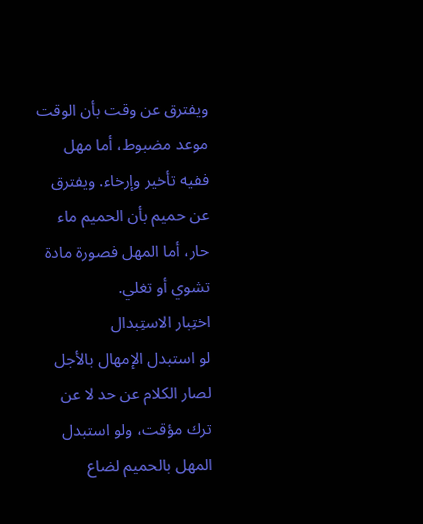ويفترق عن وقت بأن الوقت موعد مضبوط، أما مهل ففيه تأخير وإرخاء. ويفترق عن حميم بأن الحميم ماء حار، أما المهل فصورة مادة تشوي أو تغلي.
اختِبار الاستِبدال
لو استبدل الإمهال بالأجل لصار الكلام عن حد لا عن ترك مؤقت، ولو استبدل المهل بالحميم لضاع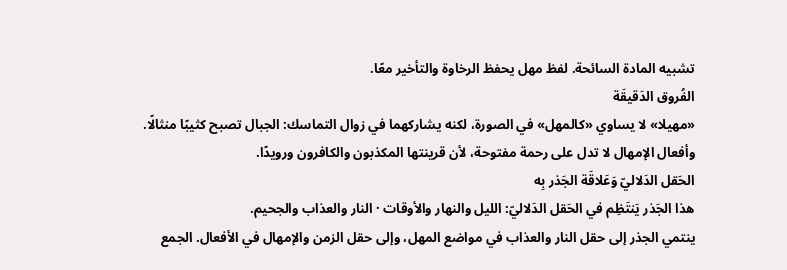تشبيه المادة السائحة. لفظ مهل يحفظ الرخاوة والتأخير معًا.
الفُروق الدَقيقَة
«مهيلا» لا يساوي «كالمهل» في الصورة، لكنه يشاركهما في زوال التماسك: الجبال تصبح كثيبًا منثالًا. وأفعال الإمهال لا تدل على رحمة مفتوحة، لأن قرينتها المكذبون والكافرون ورويدًا.
الحَقل الدَلاليّ وَعَلاقَة الجَذر بِه
هذا الجَذر يَنتَظِم في الحَقل الدَلاليّ: الليل والنهار والأوقات · النار والعذاب والجحيم.
ينتمي الجذر إلى حقل النار والعذاب في مواضع المهل، وإلى حقل الزمن والإمهال في الأفعال. الجمع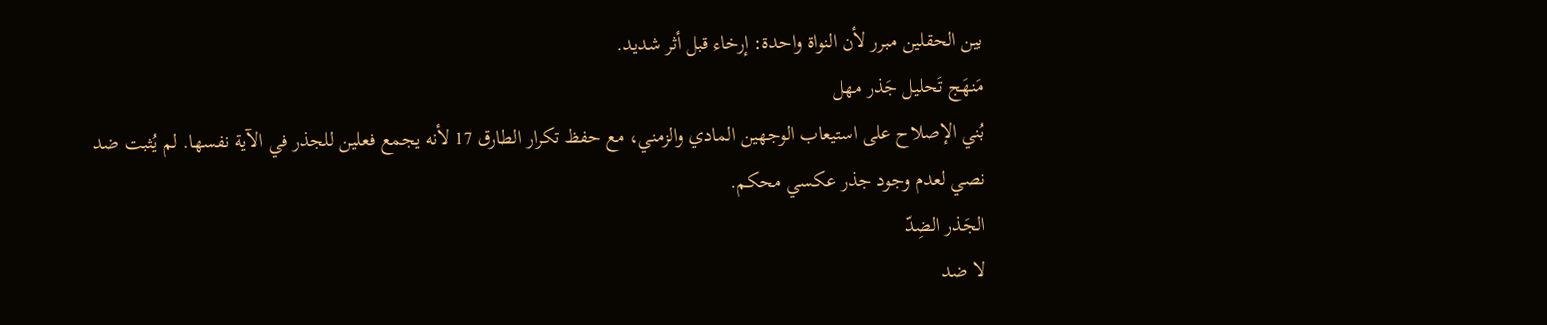بين الحقلين مبرر لأن النواة واحدة: إرخاء قبل أثر شديد.
مَنهَج تَحليل جَذر مهل
بُني الإصلاح على استيعاب الوجهين المادي والزمني، مع حفظ تكرار الطارق 17 لأنه يجمع فعلين للجذر في الآية نفسها. لم يُثبت ضد نصي لعدم وجود جذر عكسي محكم.
الجَذر الضِدّ
لا ضد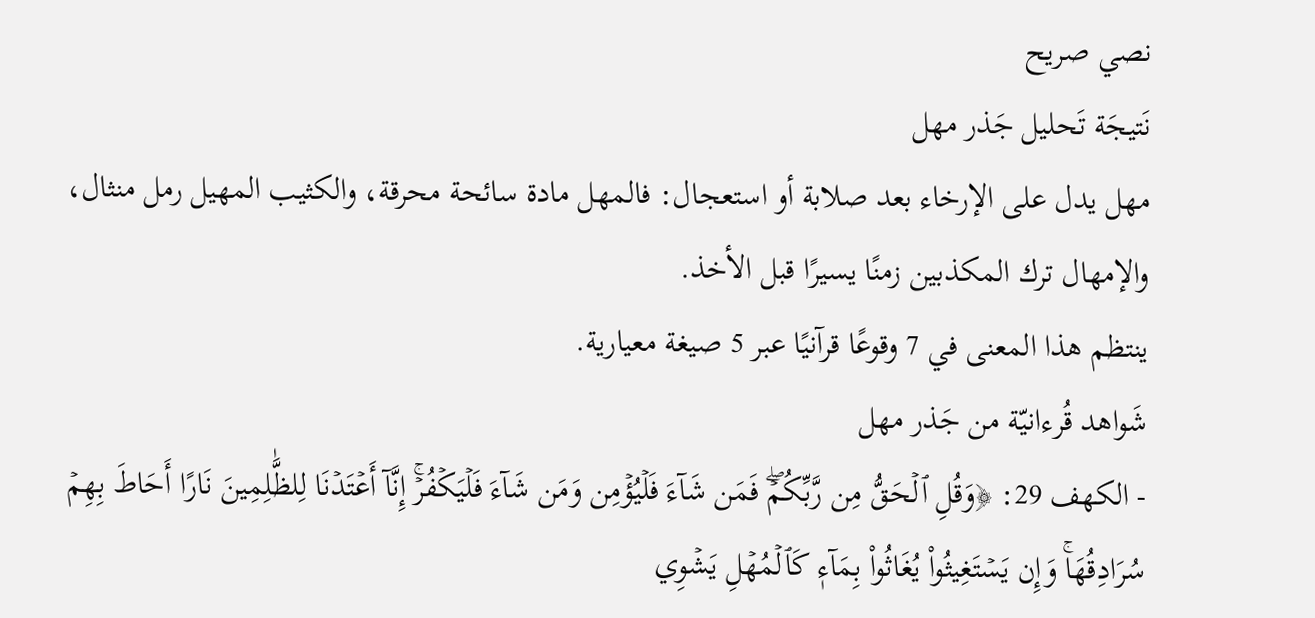نصي صريح
نَتيجَة تَحليل جَذر مهل
مهل يدل على الإرخاء بعد صلابة أو استعجال: فالمهل مادة سائحة محرقة، والكثيب المهيل رمل منثال، والإمهال ترك المكذبين زمنًا يسيرًا قبل الأخذ.
ينتظم هذا المعنى في 7 وقوعًا قرآنيًا عبر 5 صيغة معيارية.
شَواهد قُرءانيّة من جَذر مهل
- الكهف 29: ﴿وَقُلِ ٱلۡحَقُّ مِن رَّبِّكُمۡۖ فَمَن شَآءَ فَلۡيُؤۡمِن وَمَن شَآءَ فَلۡيَكۡفُرۡۚ إِنَّآ أَعۡتَدۡنَا لِلظَّٰلِمِينَ نَارًا أَحَاطَ بِهِمۡ سُرَادِقُهَاۚ وَإِن يَسۡتَغِيثُواْ يُغَاثُواْ بِمَآءٖ كَٱلۡمُهۡلِ يَشۡوِي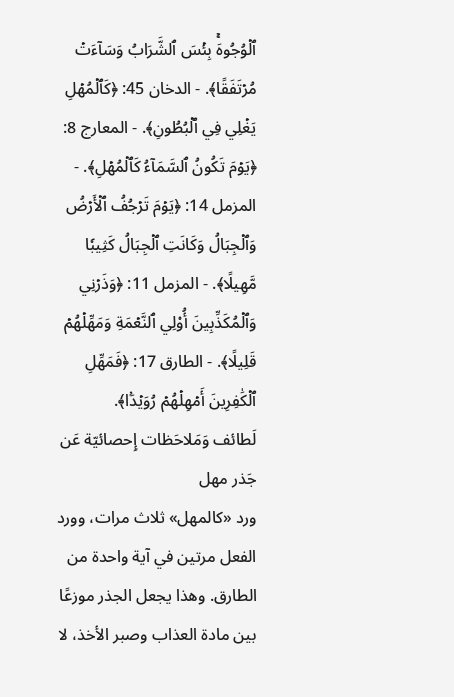ٱلۡوُجُوهَۚ بِئۡسَ ٱلشَّرَابُ وَسَآءَتۡ مُرۡتَفَقًا﴾. - الدخان 45: ﴿كَٱلۡمُهۡلِ يَغۡلِي فِي ٱلۡبُطُونِ﴾. - المعارج 8: ﴿يَوۡمَ تَكُونُ ٱلسَّمَآءُ كَٱلۡمُهۡلِ﴾. - المزمل 14: ﴿يَوۡمَ تَرۡجُفُ ٱلۡأَرۡضُ وَٱلۡجِبَالُ وَكَانَتِ ٱلۡجِبَالُ كَثِيبٗا مَّهِيلًا﴾. - المزمل 11: ﴿وَذَرۡنِي وَٱلۡمُكَذِّبِينَ أُوْلِي ٱلنَّعۡمَةِ وَمَهِّلۡهُمۡ قَلِيلًا﴾. - الطارق 17: ﴿فَمَهِّلِ ٱلۡكَٰفِرِينَ أَمۡهِلۡهُمۡ رُوَيۡدَۢا﴾.
لَطائف وَمَلاحَظات إِحصائيّة عَن جَذر مهل
ورد «كالمهل» ثلاث مرات، وورد الفعل مرتين في آية واحدة من الطارق. وهذا يجعل الجذر موزعًا بين مادة العذاب وصبر الأخذ، لا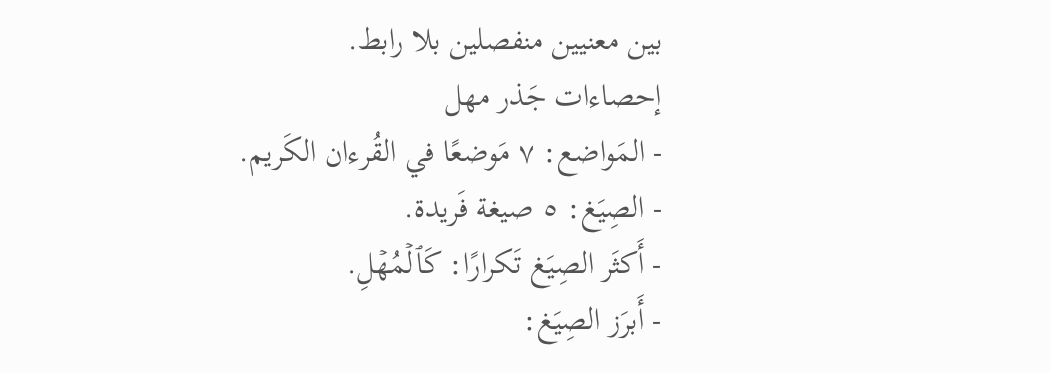بين معنيين منفصلين بلا رابط.
إحصاءات جَذر مهل
- المَواضع: ٧ مَوضعًا في القُرءان الكَريم.
- الصِيَغ: ٥ صيغة فَريدة.
- أَكثَر الصِيَغ تَكرارًا: كَٱلۡمُهۡلِ.
- أَبرَز الصِيَغ: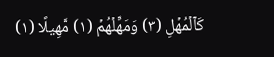كَٱلۡمُهۡلِ (٣) وَمَهِّلۡهُمۡ (١) مَّهِيلًا (١)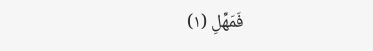فَمَهِّلِ (١)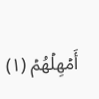أَمۡهِلۡهُمۡ (١)